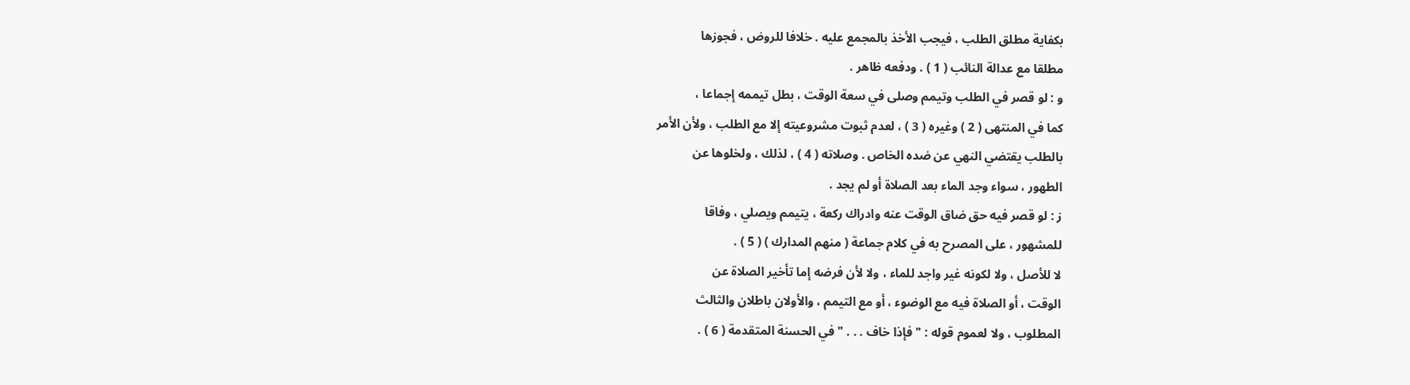بكفاية مطلق الطلب ، فيجب الأخذ بالمجمع عليه . خلافا للروض ، فجوزها
مطلقا مع عدالة النائب ( 1 ) . ودفعه ظاهر .
و : لو قصر في الطلب وتيمم وصلى في سعة الوقت ، بطل تيممه إجماعا ،
كما في المنتهى ( 2 ) وغيره ( 3 ) ، لعدم ثبوت مشروعيته إلا مع الطلب ، ولأن الأمر
بالطلب يقتضي النهي عن ضده الخاص . وصلاته ( 4 ) ، لذلك ، ولخلوها عن
الطهور ، سواء وجد الماء بعد الصلاة أو لم يجد .
ز : لو قصر فيه حق ضاق الوقت عنه وادراك ركعة ، يتيمم ويصلي ، وفاقا
للمشهور ، على المصرح به في كلام جماعة ( منهم المدارك ) ( 5 ) .
لا للأصل ، ولا لكونه غير واجد للماء ، ولا لأن فرضه إما تأخير الصلاة عن
الوقت ، أو الصلاة فيه مع الوضوء ، أو مع التيمم ، والأولان باطلان والثالث
المطلوب ، ولا لعموم قوله : " فإذا خاف . . . " في الحسنة المتقدمة ( 6 ) .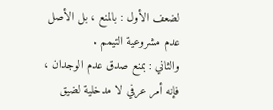لضعف الأول : بالمنع ، بل الأصل عدم مشروعية التيمم .
والثاني : بمنع صدق عدم الوجدان ، فإنه أمر عرفي لا مدخلية لضيق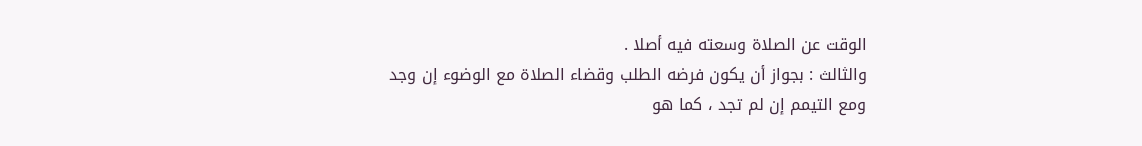الوقت عن الصلاة وسعته فيه أصلا .
والثالث : بجواز أن يكون فرضه الطلب وقضاء الصلاة مع الوضوء إن وجد
ومع التيمم إن لم تجد ، كما هو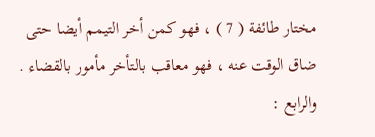مختار طائفة ( 7 ) ، فهو كمن أخر التيمم أيضا حتى
ضاق الوقت عنه ، فهو معاقب بالتأخر مأمور بالقضاء .
والرابع :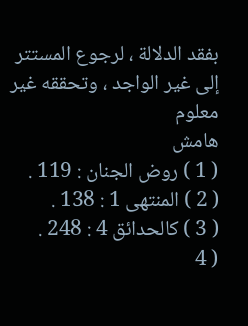بفقد الدلالة ، لرجوع المستتر إلى غير الواجد ، وتحققه غير معلوم
هامش
( 1 ) روض الجنان : 119 .
( 2 ) المنتهى 1 : 138 .
( 3 ) كالحدائق 4 : 248 .
( 4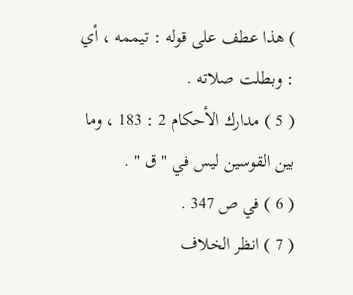) هذا عطف على قوله : تيممه ، أي : وبطلت صلاته .
( 5 ) مدارك الأحكام 2 : 183 ، وما بين القوسين ليس في " ق " .
( 6 ) في ص 347 .
( 7 ) انظر الخلاف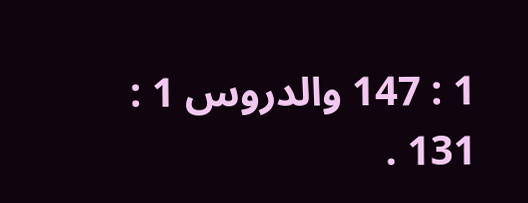1 : 147 والدروس 1 : 131 .